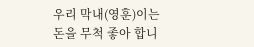우리 막내(영훈)이는 돈을 무척 좋아 합니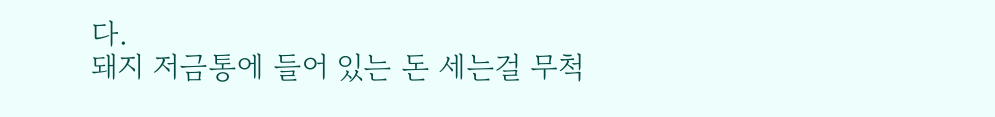다.
돼지 저금통에 들어 있는 돈 세는걸 무척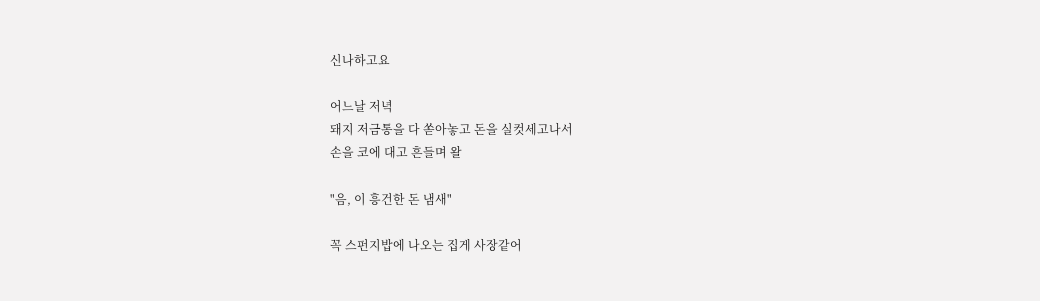신나하고요

어느날 저녁
돼지 저금통을 다 쏟아놓고 돈을 실컷세고나서
손을 코에 대고 흔들며 왈

"음, 이 흥건한 돈 냄새"

꼭 스펀지밥에 나오는 집게 사장같어